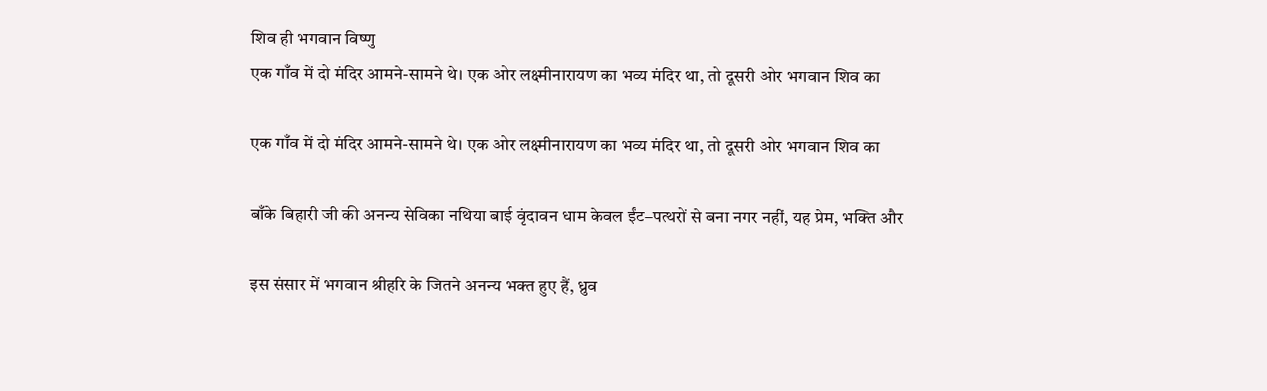शिव ही भगवान विष्णु
एक गाँव में दो मंदिर आमने-सामने थे। एक ओर लक्ष्मीनारायण का भव्य मंदिर था, तो दूसरी ओर भगवान शिव का

एक गाँव में दो मंदिर आमने-सामने थे। एक ओर लक्ष्मीनारायण का भव्य मंदिर था, तो दूसरी ओर भगवान शिव का

बाँके बिहारी जी की अनन्य सेविका नथिया बाई वृंदावन धाम केवल ईंट–पत्थरों से बना नगर नहीं, यह प्रेम, भक्ति और

इस संसार में भगवान श्रीहरि के जितने अनन्य भक्त हुए हैं, ध्रुव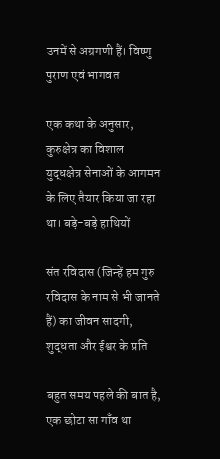उनमें से अग्रगणी हैं। विष्णु पुराण एवं भागवत

एक कथा के अनुसार, कुरुक्षेत्र का विशाल युद्धक्षेत्र सेनाओं के आगमन के लिए तैयार किया जा रहा था। बड़े-बड़े हाथियों

संत रविदास (जिन्हें हम गुरु रविदास के नाम से भी जानते हैं) का जीवन सादगी, शुद्धता और ईश्वर के प्रति

बहुत समय पहले की बात है, एक छोटा सा गाँव था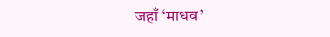जहाँ ‘माधव’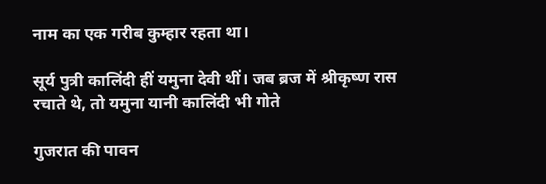नाम का एक गरीब कुम्हार रहता था।

सूर्य पुत्री कालिंदी हीं यमुना देवी थीं। जब ब्रज में श्रीकृष्ण रास रचाते थे, तो यमुना यानी कालिंदी भी गोते

गुजरात की पावन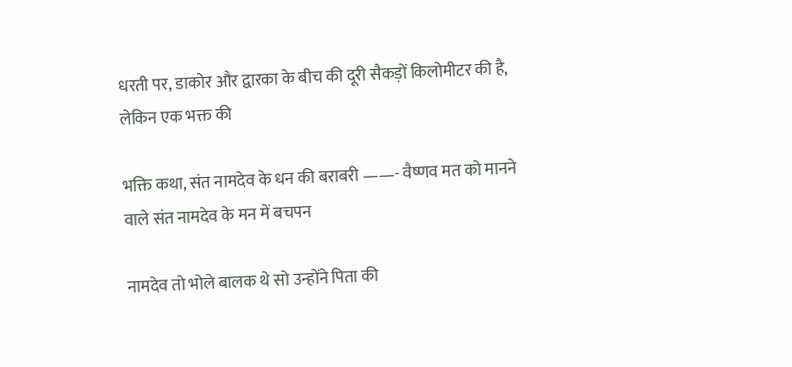धरती पर, डाकोर और द्वारका के बीच की दूरी सैकड़ों किलोमीटर की है, लेकिन एक भक्त की

भक्ति कथा, संत नामदेव के धन की बराबरी ——- वैष्णव मत को मानने वाले संत नामदेव के मन में बचपन

नामदेव तो भोले बालक थे सो उन्होंने पिता की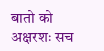बातो को अक्षरशः सच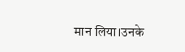मान लिया।उनके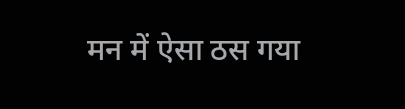मन में ऐसा ठस गया